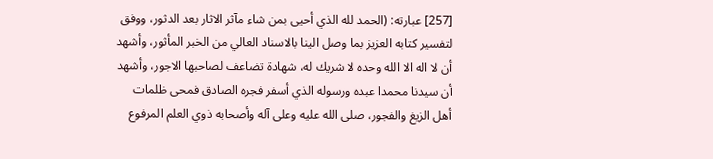[257] عبارته: (الحمد لله الذي أحيى بمن شاء مآثر الاثار بعد الدثور، ووفق لتفسير كتابه العزيز بما وصل الينا بالاسناد العالي من الخبر المأثور، وأشهد أن لا اله الا الله وحده لا شريك له، شهادة تضاعف لصاحبها الاجور، وأشهد أن سيدنا محمدا عبده ورسوله الذي أسفر فجره الصادق فمحى ظلمات أهل الزيغ والفجور، صلى الله عليه وعلى آله وأصحابه ذوي العلم المرفوع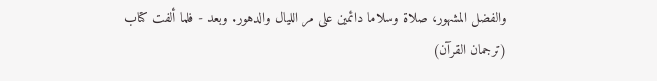والفضل المشهور، صلاة وسلاما دائمين على مر الليال والدهور. وبعد - فلما ألفت كتاب (ترجمان القرآن)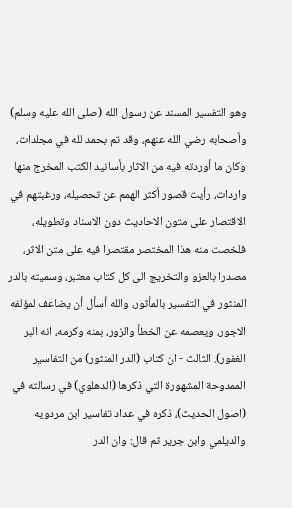وهو التفسير المسند عن رسول الله (صلى الله عليه وسلم) وأصحابه رضي الله عنهم، وقد تم بحمد لله في مجلدات، وكان ما أوردته فيه من الاثار بأسانيد الكتب المخرج منها واردات، رأيت قصور أكثر الهمم عن تحصيله، ورغبتهم في الاقتصار على متون الاحاديث دون الاسناد وتطويله، فلخصت منه هذا المختصر مقتصرا فيه على متن الاثر، مصدرا بالعزو والتخريج الى كل كتاب معتبر، وسميته بالدر المنثور في التفسير بالمأثور، والله أسأل أن يضاعف لمؤلفه الاجور، ويعصمه عن الخطأ والزور، بمنه وكرمه، انه البر الغفور). الثالث - ان كتاب (الدر المنثور) من التفاسير الممدوحة المشهورة التي ذكرها (الدهلوي) في رسالته في (اصول الحديث)، ذكره في عداد تفاسير ابن مردويه والديلمي وابن جرير ثم قال: وان الدر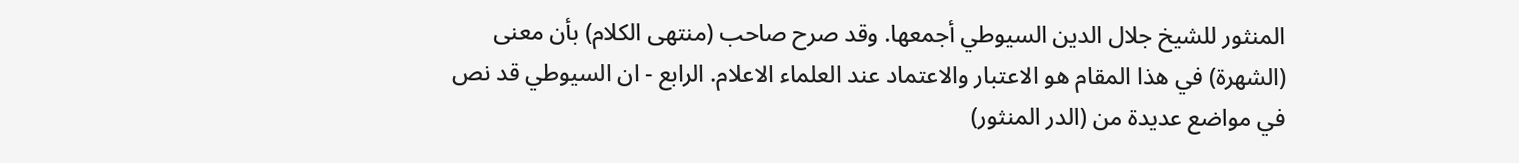المنثور للشيخ جلال الدين السيوطي أجمعها. وقد صرح صاحب (منتهى الكلام) بأن معنى (الشهرة) في هذا المقام هو الاعتبار والاعتماد عند العلماء الاعلام. الرابع - ان السيوطي قد نص في مواضع عديدة من (الدر المنثور)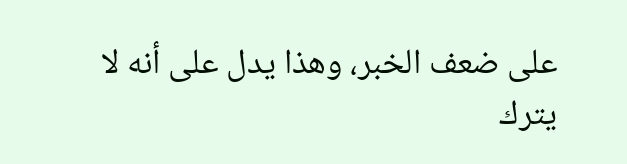على ضعف الخبر، وهذا يدل على أنه لا يترك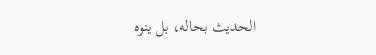الحديث بحاله، بل ينوه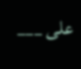على ___